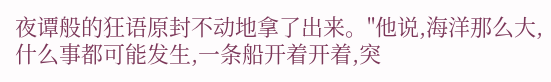夜谭般的狂语原封不动地拿了出来。"他说,海洋那么大,什么事都可能发生,一条船开着开着,突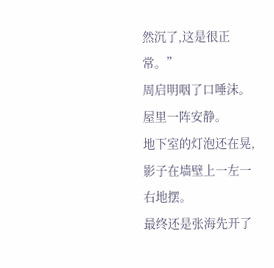然沉了,这是很正常。”
周启明咽了口唾沫。
屋里一阵安静。
地下室的灯泡还在晃,影子在墙壁上一左一右地摆。
最终还是张海先开了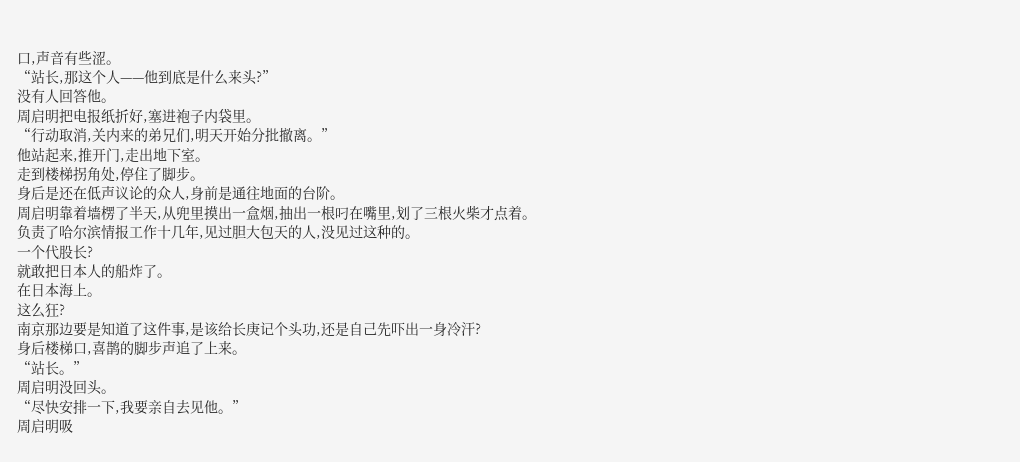口,声音有些涩。
“站长,那这个人——他到底是什么来头?”
没有人回答他。
周启明把电报纸折好,塞进袍子内袋里。
“行动取消,关内来的弟兄们,明天开始分批撤离。”
他站起来,推开门,走出地下室。
走到楼梯拐角处,停住了脚步。
身后是还在低声议论的众人,身前是通往地面的台阶。
周启明靠着墙楞了半天,从兜里摸出一盒烟,抽出一根叼在嘴里,划了三根火柴才点着。
负责了哈尔滨情报工作十几年,见过胆大包天的人,没见过这种的。
一个代股长?
就敢把日本人的船炸了。
在日本海上。
这么狂?
南京那边要是知道了这件事,是该给长庚记个头功,还是自己先吓出一身冷汗?
身后楼梯口,喜鹊的脚步声追了上来。
“站长。”
周启明没回头。
“尽快安排一下,我要亲自去见他。”
周启明吸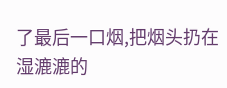了最后一口烟,把烟头扔在湿漉漉的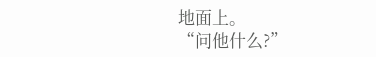地面上。
“问他什么?”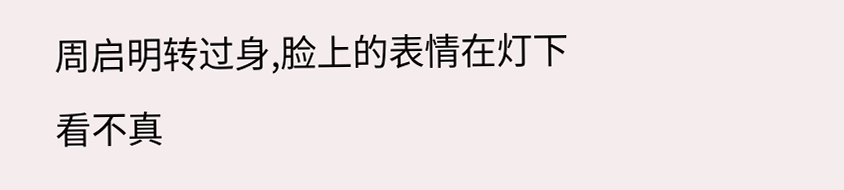周启明转过身,脸上的表情在灯下看不真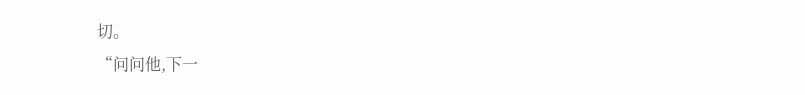切。
“问问他,下一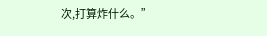次,打算炸什么。”